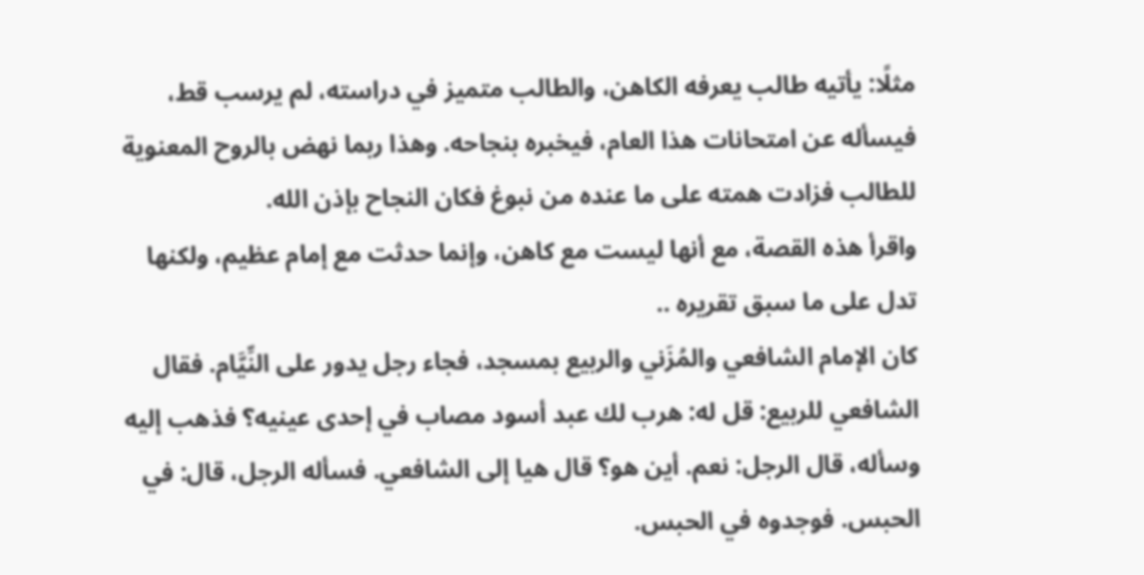مثلًا: يأتيه طالب يعرفه الكاهن، والطالب متميز في دراسته، لم يرسب قط، فيسأله عن امتحانات هذا العام، فيخبره بنجاحه. وهذا ربما نهض بالروح المعنوية للطالب فزادت همته على ما عنده من نبوغ فكان النجاح بإذن الله.
واقرأ هذه القصة، مع أنها ليست مع كاهن، وإنما حدثت مع إمام عظيم، ولكنها تدل على ما سبق تقريره ..
كان الإمام الشافعي والمُزَني والربيع بمسجد، فجاء رجل يدور على النِّيَّام. فقال الشافعي للربيع: قل له: هرب لك عبد أسود مصاب في إحدى عينيه؟ فذهب إليه وسأله، قال الرجل: نعم. أين هو؟ قال هيا إلى الشافعي. فسأله الرجل، قال: في الحبس. فوجدوه في الحبس.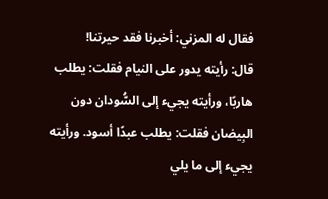فقال له المزني: أخبرنا فقد حيرتنا!
قال: رأيته يدور على النيام فقلت: يطلب هاربًا، ورأيته يجيء إلى السُّودان دون البِيضان فقلت: يطلب عبدًا أسود. ورأيته يجيء إلى ما يلي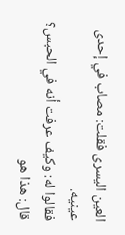العين اليسرى فقلت: مصاب في إحدى عينيه.
فقالوا له: وكيف عرفت أنه في الحبس؟
قال: هذا هو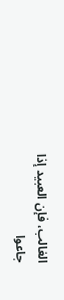الغالب، فإن العبيد إذا جاعوا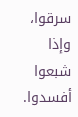سرقوا، وإذا شبعوا أفسدوا.